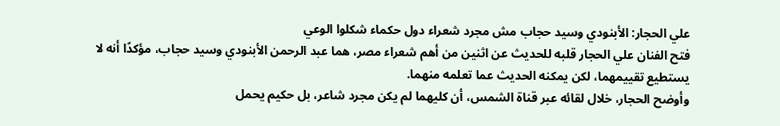علي الحجار: الأبنودي وسيد حجاب مش مجرد شعراء دول حكماء شكلوا الوعي
فتح الفنان علي الحجار قلبه للحديث عن اثنين من أهم شعراء مصر، هما عبد الرحمن الأبنودي وسيد حجاب، مؤكدًا أنه لا يستطيع تقييمهما، لكن يمكنه الحديث عما تعلمه منهما.
وأوضح الحجار، خلال لقائه عبر قناة الشمس، أن كليهما لم يكن مجرد شاعر، بل حكيم يحمل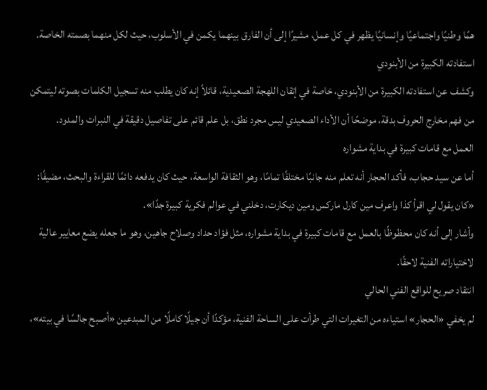همًا وطنيًا واجتماعيًا وإنسانيًا يظهر في كل عمل، مشيرًا إلى أن الفارق بينهما يكمن في الأسلوب، حيث لكل منهما بصمته الخاصة.
استفادته الكبيرة من الأبنودي
وكشف عن استفادته الكبيرة من الأبنودي، خاصة في إتقان اللهجة الصعيدية، قائلاً إنه كان يطلب منه تسجيل الكلمات بصوته ليتمكن من فهم مخارج الحروف بدقة، موضحًا أن الأداء الصعيدي ليس مجرد نطق، بل علم قائم على تفاصيل دقيقة في النبرات والمدود.
العمل مع قامات كبيرة في بداية مشواره
أما عن سيد حجاب، فأكد الحجار أنه تعلم منه جانبًا مختلفًا تمامًا، وهو الثقافة الواسعة، حيث كان يدفعه دائمًا للقراءة والبحث، مضيفًا: «كان يقول لي اقرأ كذا واعرف مين كارل ماركس ومين ديكارت، دخلني في عوالم فكرية كبيرة جدًا».
وأشار إلى أنه كان محظوظًا بالعمل مع قامات كبيرة في بداية مشواره، مثل فؤاد حداد وصلاح جاهين، وهو ما جعله يضع معايير عالية لاختياراته الفنية لاحقًا.
انتقاد صريح للواقع الفني الحالي
لم يخفي «الحجار» استياءه من التغيرات التي طرأت على الساحة الفنية، مؤكدًا أن جيلًا كاملًا من المبدعين «أصبح جالسًا في بيته»،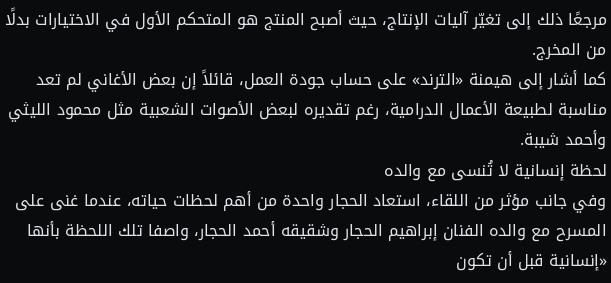مرجعًا ذلك إلى تغيّر آليات الإنتاج، حيث أصبح المنتج هو المتحكم الأول في الاختيارات بدلًا من المخرج.
كما أشار إلى هيمنة «الترند» على حساب جودة العمل، قائلاً إن بعض الأغاني لم تعد مناسبة لطبيعة الأعمال الدرامية، رغم تقديره لبعض الأصوات الشعبية مثل محمود الليثي وأحمد شيبة.
لحظة إنسانية لا تُنسى مع والده
وفي جانب مؤثر من اللقاء، استعاد الحجار واحدة من أهم لحظات حياته، عندما غنى على المسرح مع والده الفنان إبراهيم الحجار وشقيقه أحمد الحجار، واصفا تلك اللحظة بأنها «إنسانية قبل أن تكون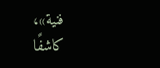فنية»، كاشفًا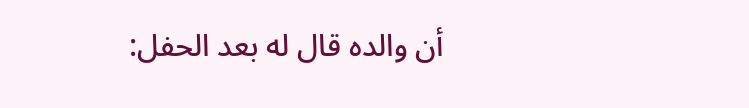أن والده قال له بعد الحفل: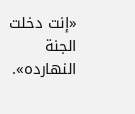«إنت دخلت الجنة النهارده».